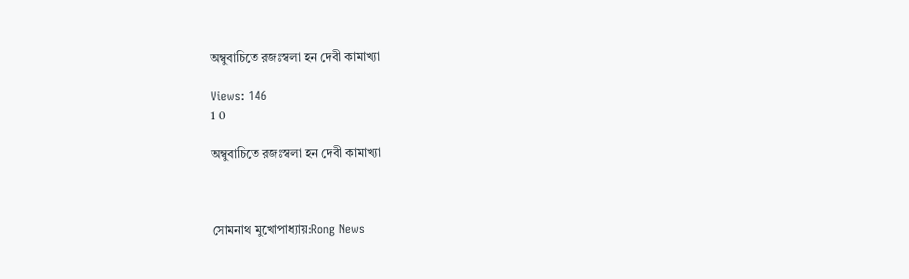অম্বুবাচিতে রজঃস্বলা হন দেবী কামাখ্যা

Views: 146
1 0

অম্বুবাচিতে রজঃস্বলা হন দেবী কামাখ্যা



সোমনাথ মুখোপাধ্যায়:Rong News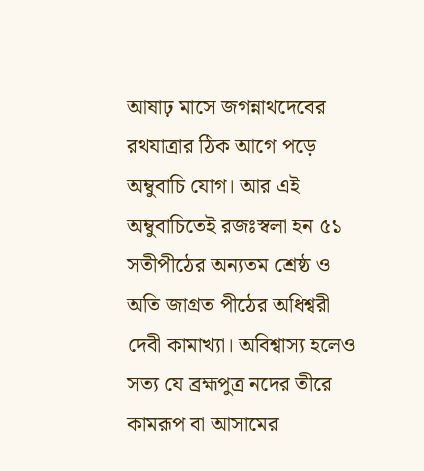আষাঢ় মাসে জগন্নাথদেবের রথযাত্রার ঠিক আগে পড়ে অম্বুবাচি যোগ। আর এই অম্বুবাচিতেই রজঃস্বলা হন ৫১ সতীপীঠের অন্যতম শ্রেষ্ঠ ও অতি জাগ্রত পীঠের অধিশ্বরী দেবী কামাখ্যা। অবিশ্বাস্য হলেও সত্য যে ব্রহ্মপুত্র নদের তীরে কামরূপ বা আসামের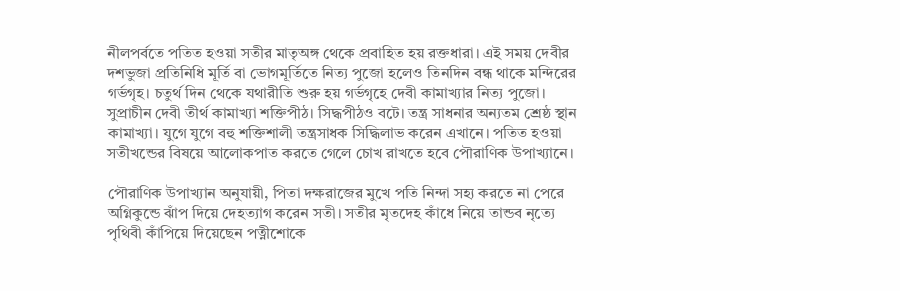নীলপর্বতে পতিত হওয়া সতীর মাতৃঅঙ্গ থেকে প্রবাহিত হয় রক্তধারা। এই সময় দেবীর দশভুজা প্রতিনিধি মূর্তি বা ভোগমূর্তিতে নিত্য পুজো হলেও তিনদিন বন্ধ থাকে মন্দিরের গর্ভগৃহ। চতুর্থ দিন থেকে যথারীতি শুরু হয় গর্ভগৃহে দেবী কামাখ্যার নিত্য পুজো। সুপ্রাচীন দেবী তীর্থ কামাখ্যা শক্তিপীঠ। সিদ্ধপীঠও বটে। তন্ত্র সাধনার অন্যতম শ্রেষ্ঠ স্থান কামাখ্যা। যুগে যুগে বহু শক্তিশালী তন্ত্রসাধক সিদ্ধিলাভ করেন এখানে। পতিত হওয়া সতীখন্ডের বিষয়ে আলোকপাত করতে গেলে চোখ রাখতে হবে পৌরাণিক উপাখ্যানে।

পৌরাণিক উপাখ্যান অনুযায়ী, পিতা দক্ষরাজের মুখে পতি নিন্দা সহ্য করতে না পেরে অগ্নিকুন্ডে ঝাঁপ দিয়ে দেহত্যাগ করেন সতী। সতীর মৃতদেহ কাঁধে নিয়ে তান্ডব নৃত্যে পৃথিবী কাঁপিয়ে দিয়েছেন পত্নীশোকে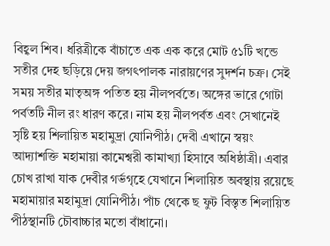বিহ্বল শিব। ধরিত্রীকে বাঁচাতে এক এক করে মোট ৫১টি খন্ডে সতীর দেহ ছড়িয়ে দেয় জগৎপালক নারায়ণের সুদর্শন চক্র। সেই সময় সতীর মাতৃঅঙ্গ পতিত হয় নীলপর্বতে। অঙ্গের ভারে গোটা পর্বতটি নীল রং ধারণ করে। নাম হয় নীলপর্বত এবং সেখানেই সৃষ্টি হয় শিলায়িত মহামুদ্রা যোনিপীঠ। দেবী এখানে স্বয়ং আদ্যাশক্তি মহামায়া কামেশ্বরী কামাখ্যা হিসাবে অধিষ্ঠাত্রী। এবার চোখ রাখা যাক দেবীর গর্ভগৃহে যেখানে শিলায়িত অবস্থায় রয়েছে মহামায়ার মহামুদ্রা যোনিপীঠ। পাঁচ থেকে ছ ফুট বিস্তৃত শিলায়িত পীঠস্থানটি চৌবাচ্চার মতো বাঁধানো।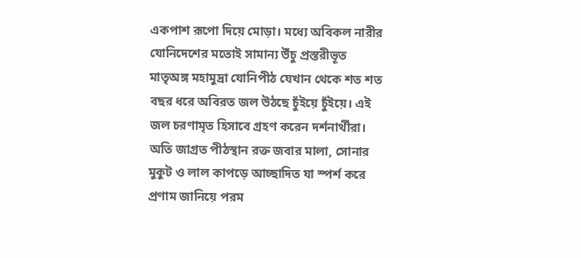একপাশ রূপো দিয়ে মোড়া। মধ্যে অবিকল নারীর যোনিদেশের মতোই সামান্য উঁচু প্রস্তরীভূত মাতৃঅঙ্গ মহামুদ্রা যোনিপীঠ যেখান থেকে শত শত বছর ধরে অবিরত জল উঠছে চুঁইয়ে চুঁইয়ে। এই জল চরণামৃত হিসাবে গ্রহণ করেন দর্শনার্থীরা। অতি জাগ্রত পীঠস্থান রক্ত জবার মালা, সোনার মুকুট ও লাল কাপড়ে আচ্ছাদিত যা স্পর্শ করে প্রণাম জানিয়ে পরম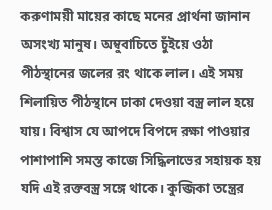করুণাময়ী মায়ের কাছে মনের প্রার্থনা জানান অসংখ্য মানুষ। অম্বুবাচিতে চুঁইয়ে ওঠা পীঠস্থানের জলের রং থাকে লাল। এই সময় শিলায়িত পীঠস্থানে ঢাকা দেওয়া বস্ত্র লাল হয়ে যায়। বিশ্বাস যে আপদে বিপদে রক্ষা পাওয়ার পাশাপাশি সমস্ত কাজে সিদ্ধিলাভের সহায়ক হয় যদি এই রক্তবস্ত্র সঙ্গে থাকে। কুব্জিকা তন্ত্রের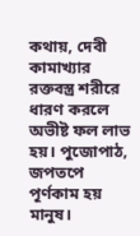কথায়, দেবী কামাখ্যার রক্তবস্ত্র শরীরে ধারণ করলে অভীষ্ট ফল লাভ হয়। পুজোপাঠ, জপতপে পূর্ণকাম হয় মানুষ।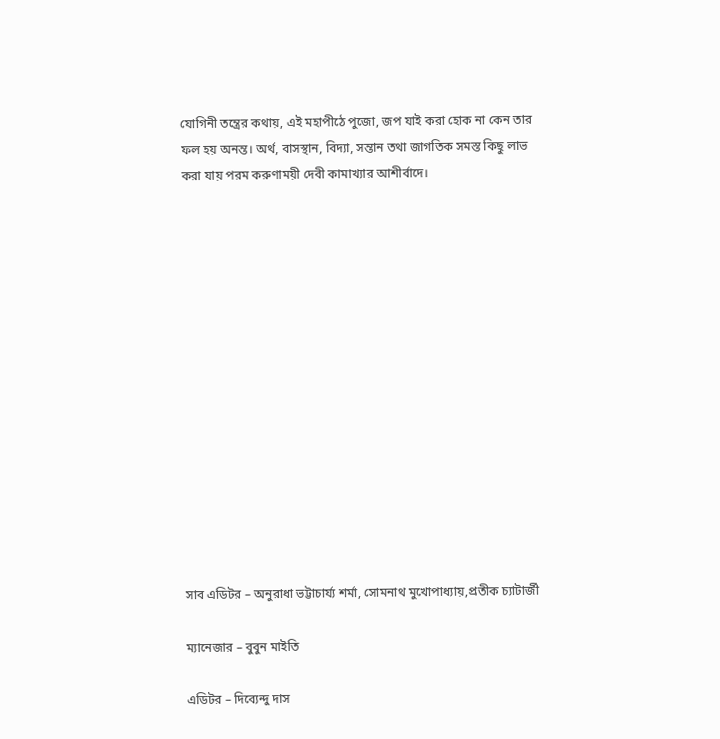যোগিনী তন্ত্রের কথায়, এই মহাপীঠে পুজো, জপ যাই করা হোক না কেন তার ফল হয় অনন্ত। অর্থ, বাসস্থান, বিদ্যা, সন্তান তথা জাগতিক সমস্ত কিছু লাভ করা যায় পরম করুণাময়ী দেবী কামাখ্যার আশীর্বাদে।















সাব এডিটর – অনুরাধা ভট্টাচার্য্য শর্মা, সোমনাথ মুখোপাধ্যায়,প্রতীক চ্যাটার্জী

ম্যানেজার – বুবুন মাইতি

এডিটর – দিব্যেন্দু দাস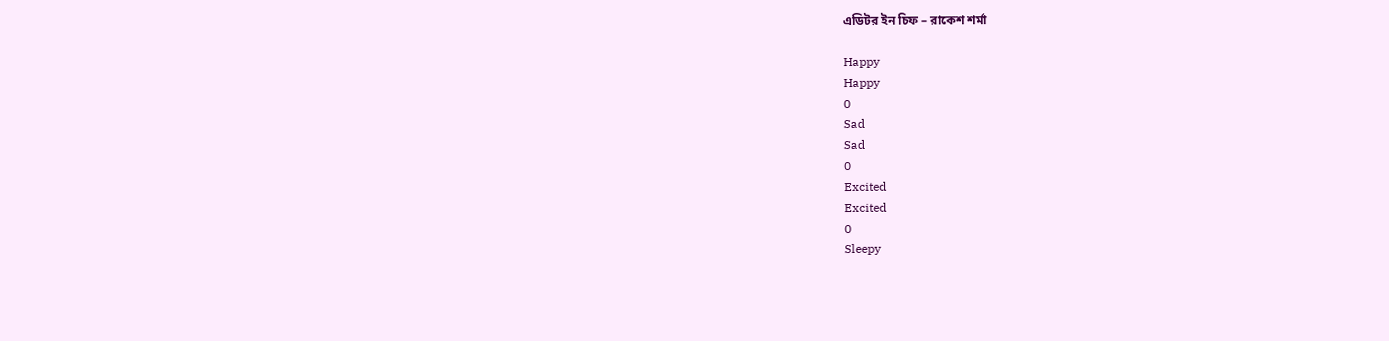এডিটর ইন চিফ – রাকেশ শর্মা

Happy
Happy
0
Sad
Sad
0
Excited
Excited
0
Sleepy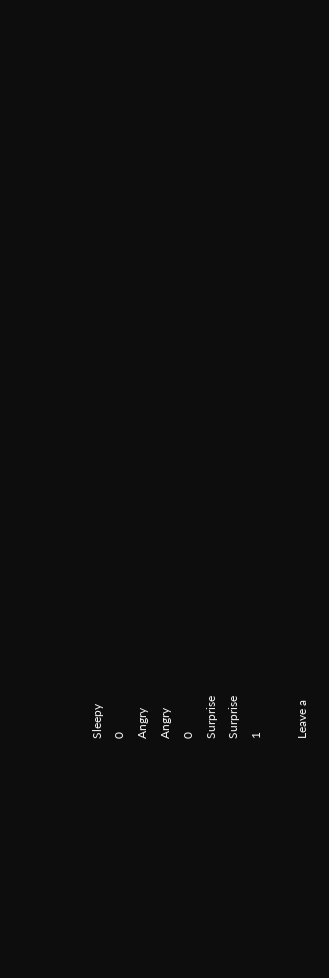Sleepy
0
Angry
Angry
0
Surprise
Surprise
1

Leave a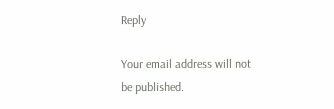Reply

Your email address will not be published.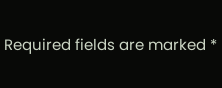Required fields are marked *